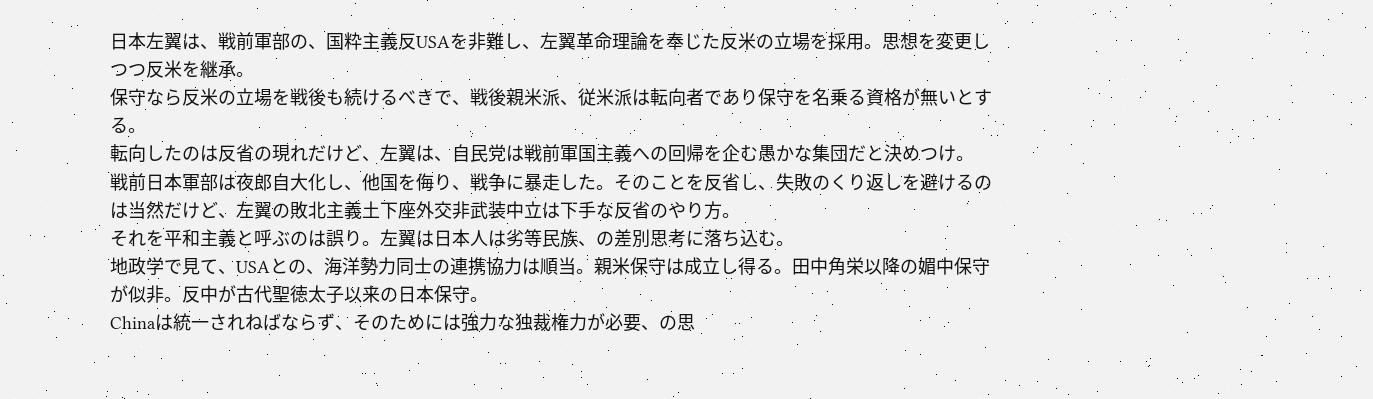日本左翼は、戦前軍部の、国粋主義反USAを非難し、左翼革命理論を奉じた反米の立場を採用。思想を変更しつつ反米を継承。
保守なら反米の立場を戦後も続けるべきで、戦後親米派、従米派は転向者であり保守を名乗る資格が無いとする。
転向したのは反省の現れだけど、左翼は、自民党は戦前軍国主義への回帰を企む愚かな集団だと決めつけ。
戦前日本軍部は夜郎自大化し、他国を侮り、戦争に暴走した。そのことを反省し、失敗のくり返しを避けるのは当然だけど、左翼の敗北主義土下座外交非武装中立は下手な反省のやり方。
それを平和主義と呼ぶのは誤り。左翼は日本人は劣等民族、の差別思考に落ち込む。
地政学で見て、USAとの、海洋勢力同士の連携協力は順当。親米保守は成立し得る。田中角栄以降の媚中保守が似非。反中が古代聖徳太子以来の日本保守。
Chinaは統一されねばならず、そのためには強力な独裁権力が必要、の思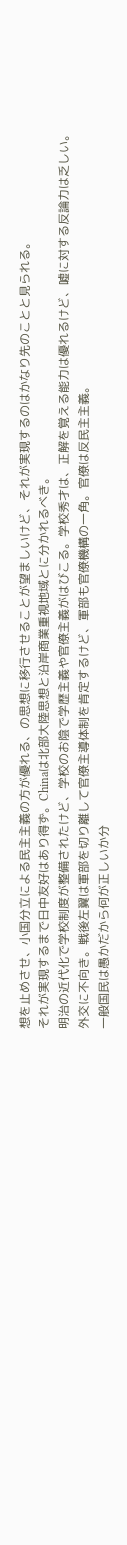想を止めさせ、小国分立による民主主義の方が優れる、の思想に移行させることが望ましいけど、それが実現するのはかなり先のことと見られる。
それが実現するまで日中友好はあり得ず。Chinaは北部大陸思想と沿岸商業重視地域とに分かれるべき。
明治の近代化で学校制度が整備されたけど、学校のお陰で学歴主義や官僚主義がはびこる。学校秀才は、正解を覚える能力は優れるけど、嘘に対する反論力は乏しい。
外交に不向き。戦後左翼は軍部を切り離して官僚主導体制を肯定するけど、軍部も官僚機構の一角。官僚は反民主主義。
一般国民は愚かだから何が正しいか分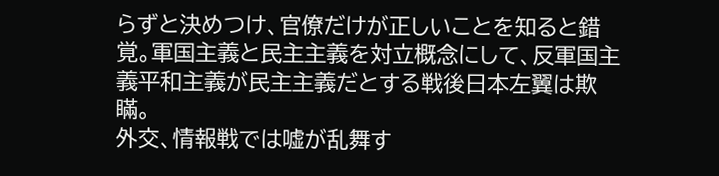らずと決めつけ、官僚だけが正しいことを知ると錯覚。軍国主義と民主主義を対立概念にして、反軍国主義平和主義が民主主義だとする戦後日本左翼は欺瞞。
外交、情報戦では嘘が乱舞す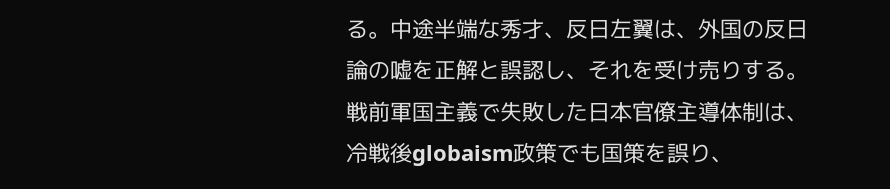る。中途半端な秀才、反日左翼は、外国の反日論の嘘を正解と誤認し、それを受け売りする。
戦前軍国主義で失敗した日本官僚主導体制は、冷戦後globaism政策でも国策を誤り、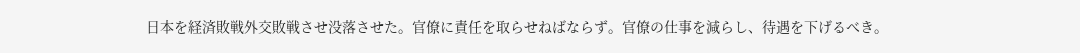日本を経済敗戦外交敗戦させ没落させた。官僚に責任を取らせねばならず。官僚の仕事を減らし、待遇を下げるべき。